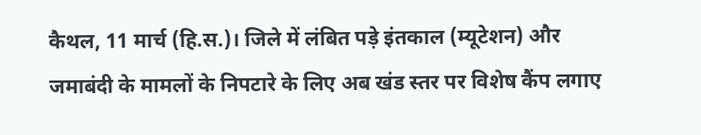कैथल, 11 मार्च (हि.स.)। जिले में लंबित पड़े इंतकाल (म्यूटेशन) और जमाबंदी के मामलों के निपटारे के लिए अब खंड स्तर पर विशेष कैंप लगाए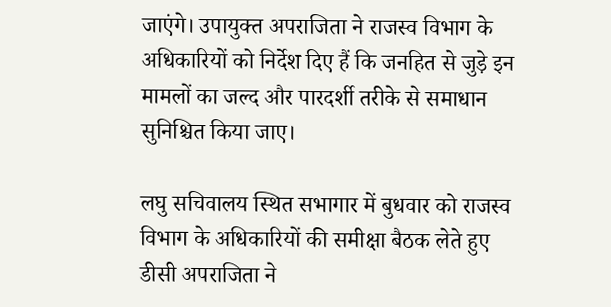जाएंगे। उपायुक्त अपराजिता ने राजस्व विभाग के अधिकारियों को निर्देश दिए हैं कि जनहित से जुड़े इन मामलों का जल्द और पारदर्शी तरीके से समाधान सुनिश्चित किया जाए।

लघु सचिवालय स्थित सभागार में बुधवार को राजस्व विभाग के अधिकारियों की समीक्षा बैठक लेते हुए डीसी अपराजिता ने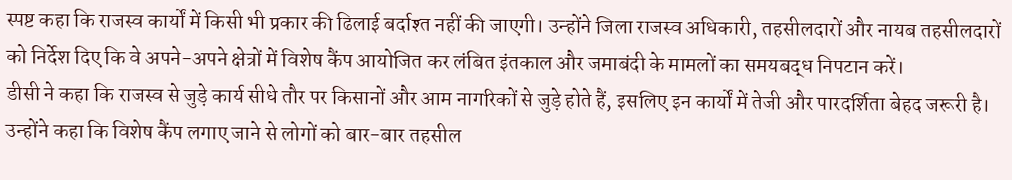स्पष्ट कहा कि राजस्व कार्यों में किसी भी प्रकार की ढिलाई बर्दाश्त नहीं की जाएगी। उन्होंने जिला राजस्व अधिकारी, तहसीलदारों और नायब तहसीलदारों को निर्देश दिए कि वे अपने-अपने क्षेत्रों में विशेष कैंप आयोजित कर लंबित इंतकाल और जमाबंदी के मामलों का समयबद्ध निपटान करें।
डीसी ने कहा कि राजस्व से जुड़े कार्य सीधे तौर पर किसानों और आम नागरिकों से जुड़े होते हैं, इसलिए इन कार्यों में तेजी और पारदर्शिता बेहद जरूरी है। उन्होंने कहा कि विशेष कैंप लगाए जाने से लोगों को बार-बार तहसील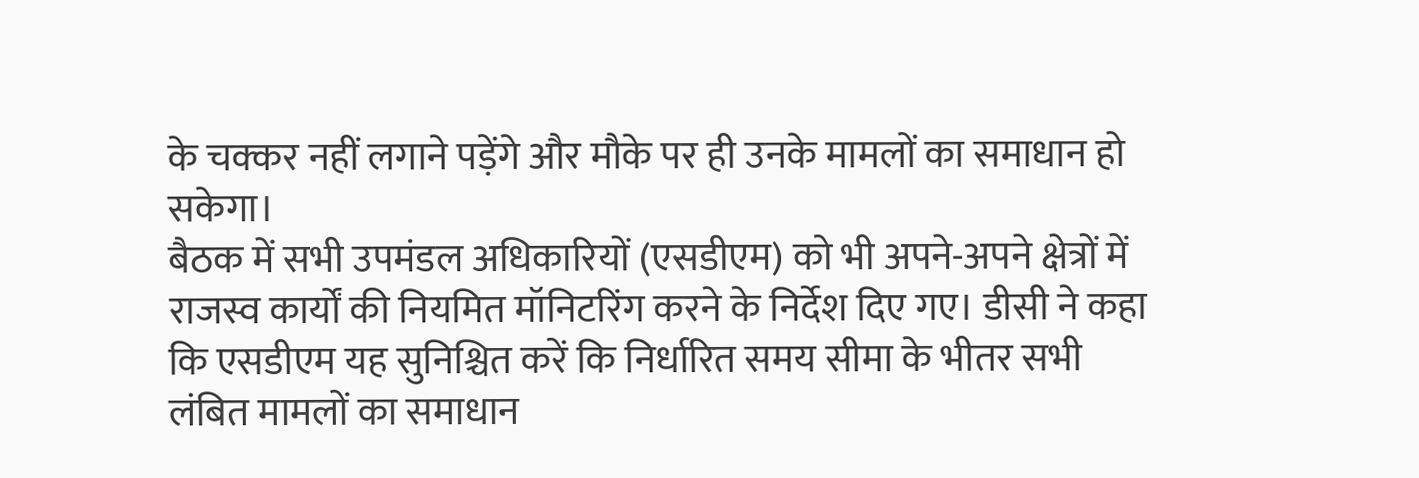के चक्कर नहीं लगाने पड़ेंगे और मौके पर ही उनके मामलों का समाधान हो सकेगा।
बैठक में सभी उपमंडल अधिकारियों (एसडीएम) को भी अपने-अपने क्षेत्रों में राजस्व कार्यों की नियमित मॉनिटरिंग करने के निर्देश दिए गए। डीसी ने कहा कि एसडीएम यह सुनिश्चित करें कि निर्धारित समय सीमा के भीतर सभी लंबित मामलों का समाधान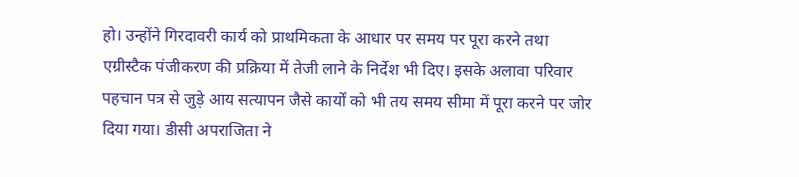हो। उन्होंने गिरदावरी कार्य को प्राथमिकता के आधार पर समय पर पूरा करने तथा एग्रीस्टैक पंजीकरण की प्रक्रिया में तेजी लाने के निर्देश भी दिए। इसके अलावा परिवार पहचान पत्र से जुड़े आय सत्यापन जैसे कार्यों को भी तय समय सीमा में पूरा करने पर जोर दिया गया। डीसी अपराजिता ने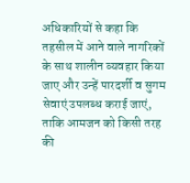अधिकारियों से कहा कि तहसील में आने वाले नागरिकों के साथ शालीन व्यवहार किया जाए और उन्हें पारदर्शी व सुगम सेवाएं उपलब्ध कराई जाएं, ताकि आमजन को किसी तरह की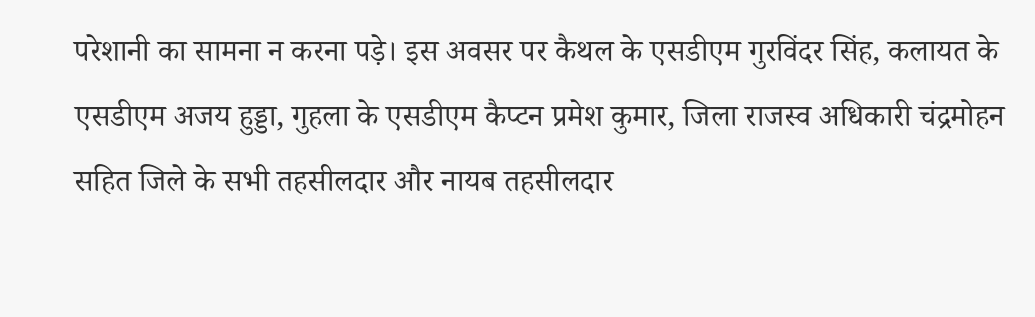परेशानी का सामना न करना पड़े। इस अवसर पर कैथल के एसडीएम गुरविंदर सिंह, कलायत के एसडीएम अजय हुड्डा, गुहला के एसडीएम कैप्टन प्रमेश कुमार, जिला राजस्व अधिकारी चंद्रमोहन सहित जिले के सभी तहसीलदार और नायब तहसीलदार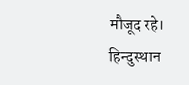मौजूद रहे।
हिन्दुस्थान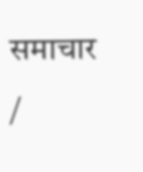समाचार /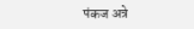पंकज अत्रे